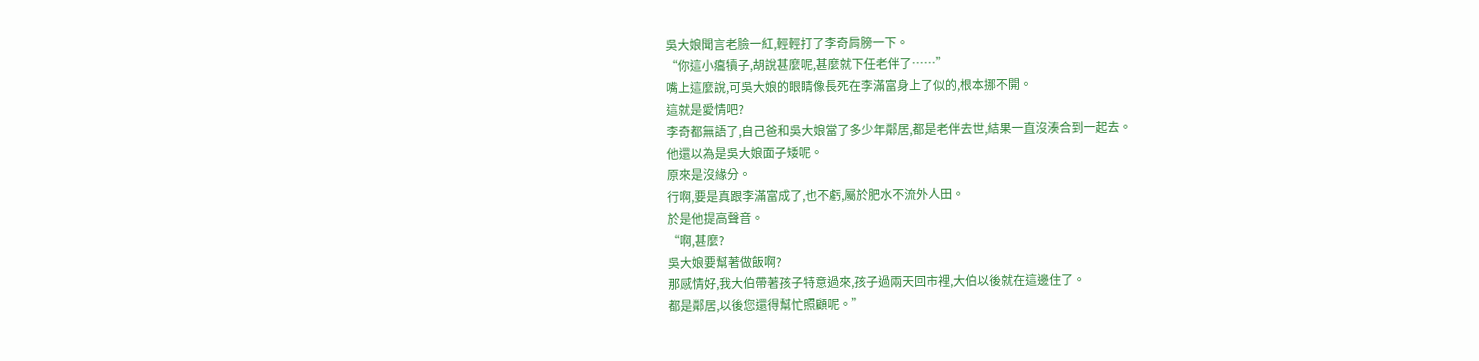吳大娘聞言老臉一紅,輕輕打了李奇肩膀一下。
“你這小癟犢子,胡說甚麼呢,甚麼就下任老伴了……”
嘴上這麼說,可吳大娘的眼睛像長死在李滿富身上了似的,根本挪不開。
這就是愛情吧?
李奇都無語了,自己爸和吳大娘當了多少年鄰居,都是老伴去世,結果一直沒湊合到一起去。
他還以為是吳大娘面子矮呢。
原來是沒緣分。
行啊,要是真跟李滿富成了,也不虧,屬於肥水不流外人田。
於是他提高聲音。
“啊,甚麼?
吳大娘要幫著做飯啊?
那感情好,我大伯帶著孩子特意過來,孩子過兩天回市裡,大伯以後就在這邊住了。
都是鄰居,以後您還得幫忙照顧呢。”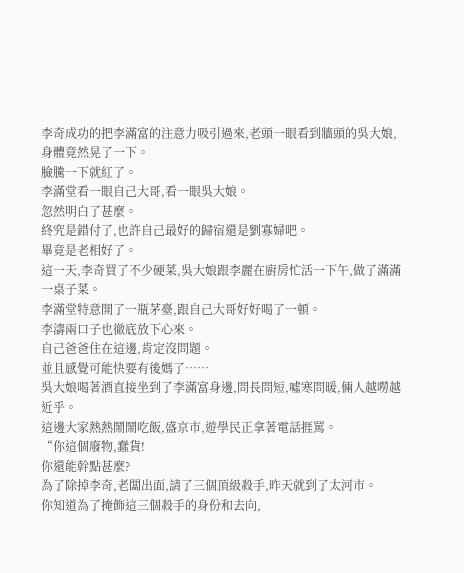李奇成功的把李滿富的注意力吸引過來,老頭一眼看到牆頭的吳大娘,身體竟然晃了一下。
臉騰一下就紅了。
李滿堂看一眼自己大哥,看一眼吳大娘。
忽然明白了甚麼。
終究是錯付了,也許自己最好的歸宿還是劉寡婦吧。
畢竟是老相好了。
這一天,李奇買了不少硬菜,吳大娘跟李麗在廚房忙活一下午,做了滿滿一桌子菜。
李滿堂特意開了一瓶茅臺,跟自己大哥好好喝了一頓。
李濤兩口子也徹底放下心來。
自己爸爸住在這邊,肯定沒問題。
並且感覺可能快要有後媽了……
吳大娘喝著酒直接坐到了李滿富身邊,問長問短,噓寒問暖,倆人越嘮越近乎。
這邊大家熱熱鬧鬧吃飯,盛京市,遊學民正拿著電話捱罵。
“你這個廢物,蠢貨!
你還能幹點甚麼?
為了除掉李奇,老闆出面,請了三個頂級殺手,昨天就到了太河市。
你知道為了掩飾這三個殺手的身份和去向,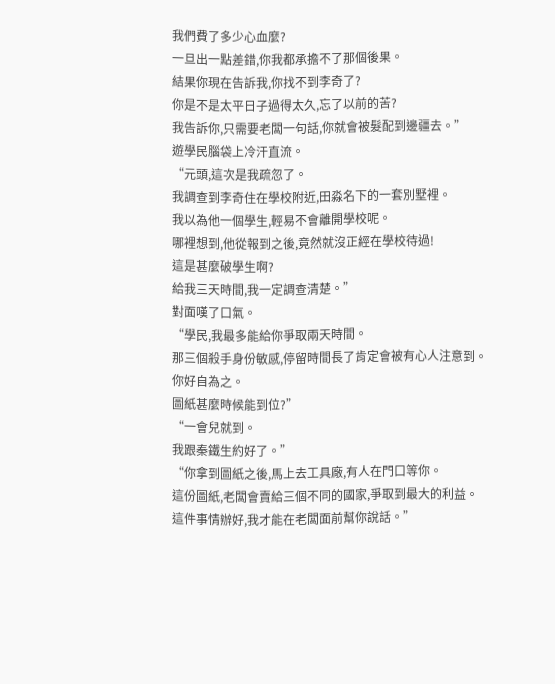我們費了多少心血麼?
一旦出一點差錯,你我都承擔不了那個後果。
結果你現在告訴我,你找不到李奇了?
你是不是太平日子過得太久,忘了以前的苦?
我告訴你,只需要老闆一句話,你就會被髮配到邊疆去。”
遊學民腦袋上冷汗直流。
“元頭,這次是我疏忽了。
我調查到李奇住在學校附近,田淼名下的一套別墅裡。
我以為他一個學生,輕易不會離開學校呢。
哪裡想到,他從報到之後,竟然就沒正經在學校待過!
這是甚麼破學生啊?
給我三天時間,我一定調查清楚。”
對面嘆了口氣。
“學民,我最多能給你爭取兩天時間。
那三個殺手身份敏感,停留時間長了肯定會被有心人注意到。
你好自為之。
圖紙甚麼時候能到位?”
“一會兒就到。
我跟秦鐵生約好了。”
“你拿到圖紙之後,馬上去工具廠,有人在門口等你。
這份圖紙,老闆會賣給三個不同的國家,爭取到最大的利益。
這件事情辦好,我才能在老闆面前幫你說話。”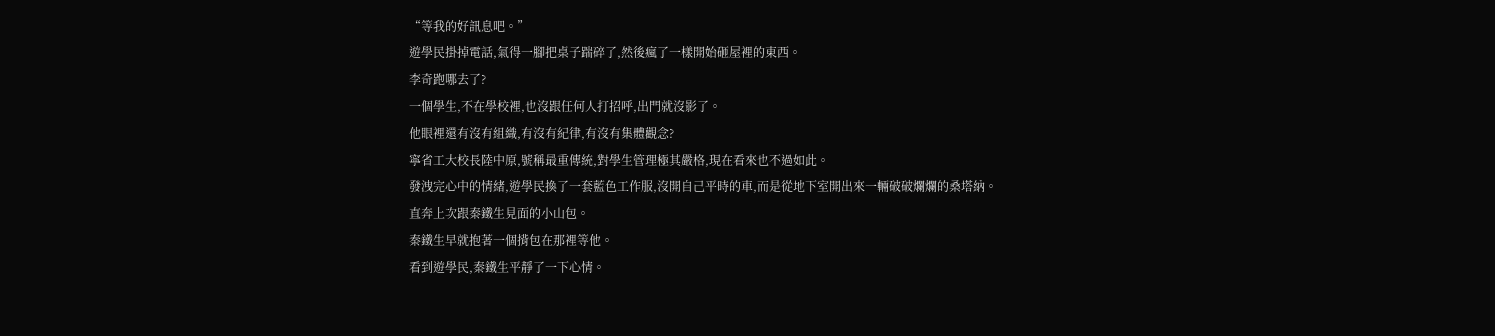“等我的好訊息吧。”
遊學民掛掉電話,氣得一腳把桌子踹碎了,然後瘋了一樣開始砸屋裡的東西。
李奇跑哪去了?
一個學生,不在學校裡,也沒跟任何人打招呼,出門就沒影了。
他眼裡還有沒有組織,有沒有紀律,有沒有集體觀念?
寧省工大校長陸中原,號稱最重傳統,對學生管理極其嚴格,現在看來也不過如此。
發洩完心中的情緒,遊學民換了一套藍色工作服,沒開自己平時的車,而是從地下室開出來一輛破破爛爛的桑塔納。
直奔上次跟秦鐵生見面的小山包。
秦鐵生早就抱著一個揹包在那裡等他。
看到遊學民,秦鐵生平靜了一下心情。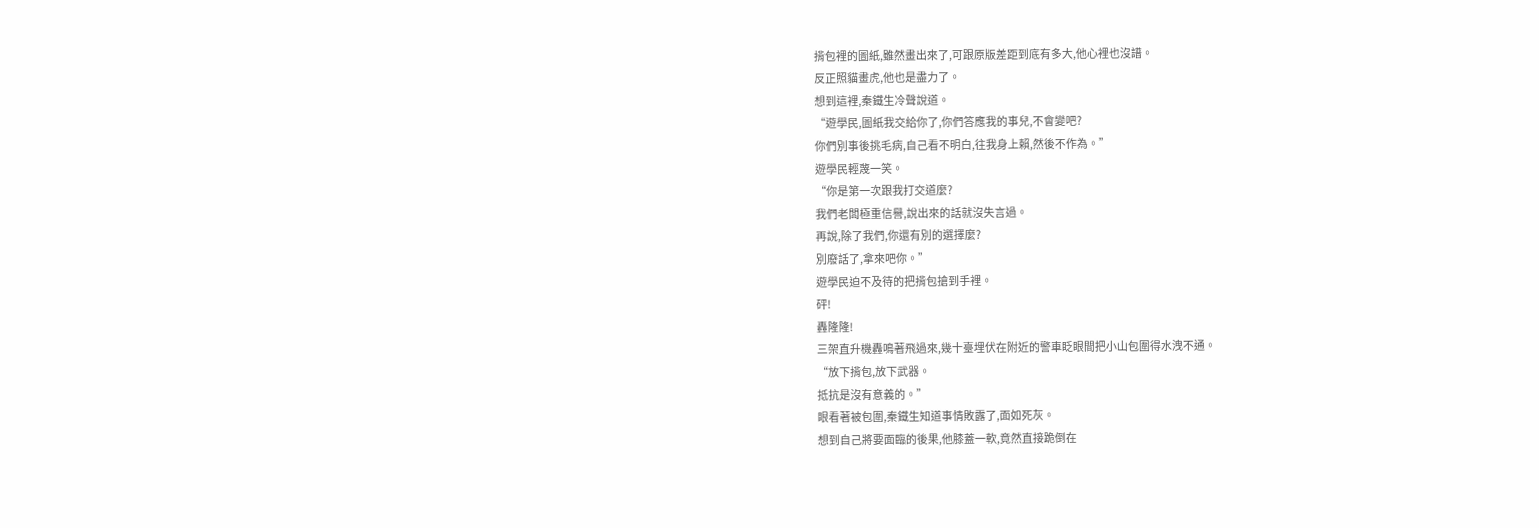揹包裡的圖紙,雖然畫出來了,可跟原版差距到底有多大,他心裡也沒譜。
反正照貓畫虎,他也是盡力了。
想到這裡,秦鐵生冷聲說道。
“遊學民,圖紙我交給你了,你們答應我的事兒,不會變吧?
你們別事後挑毛病,自己看不明白,往我身上賴,然後不作為。”
遊學民輕蔑一笑。
“你是第一次跟我打交道麼?
我們老闆極重信譽,說出來的話就沒失言過。
再說,除了我們,你還有別的選擇麼?
別廢話了,拿來吧你。”
遊學民迫不及待的把揹包搶到手裡。
砰!
轟隆隆!
三架直升機轟鳴著飛過來,幾十臺埋伏在附近的警車眨眼間把小山包圍得水洩不通。
“放下揹包,放下武器。
抵抗是沒有意義的。”
眼看著被包圍,秦鐵生知道事情敗露了,面如死灰。
想到自己將要面臨的後果,他膝蓋一軟,竟然直接跪倒在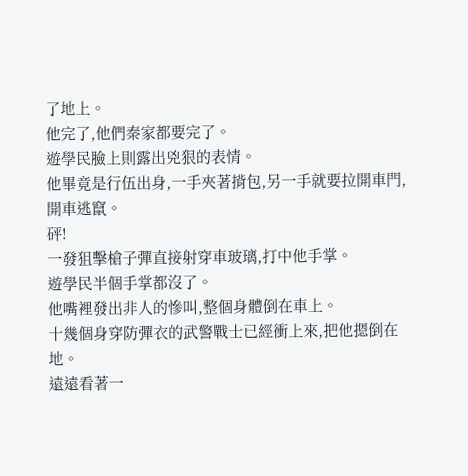了地上。
他完了,他們秦家都要完了。
遊學民臉上則露出兇狠的表情。
他畢竟是行伍出身,一手夾著揹包,另一手就要拉開車門,開車逃竄。
砰!
一發狙擊槍子彈直接射穿車玻璃,打中他手掌。
遊學民半個手掌都沒了。
他嘴裡發出非人的慘叫,整個身體倒在車上。
十幾個身穿防彈衣的武警戰士已經衝上來,把他摁倒在地。
遠遠看著一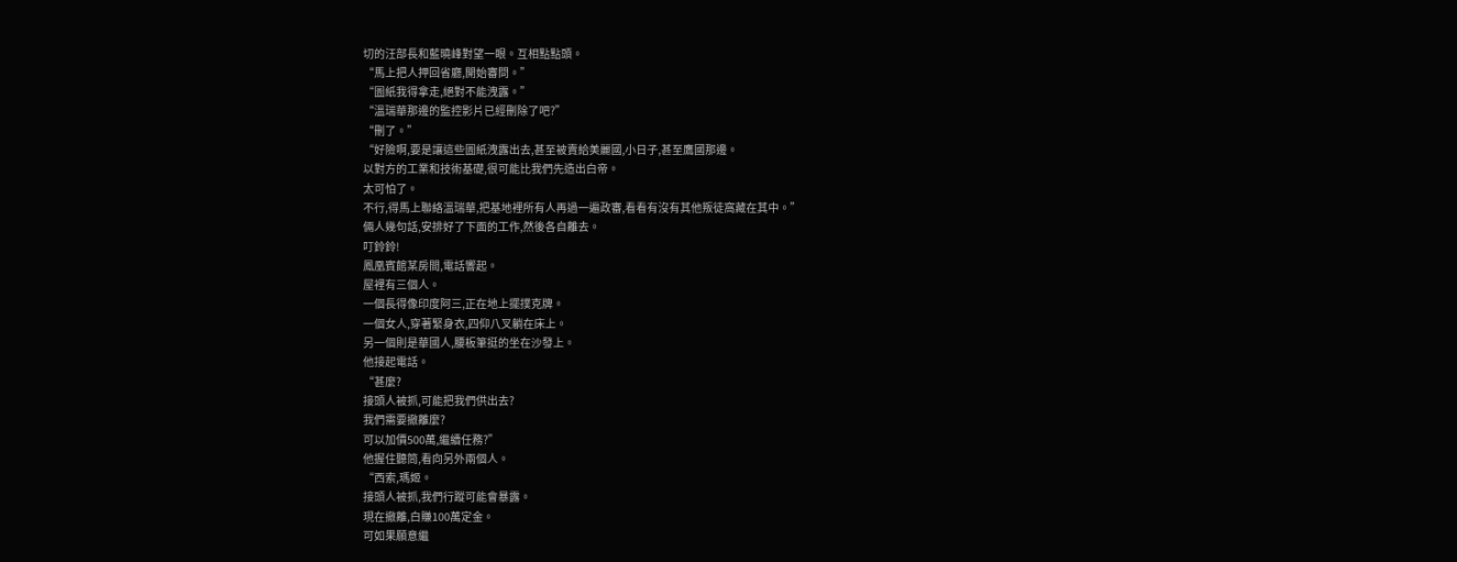切的汪部長和藍曉峰對望一眼。互相點點頭。
“馬上把人押回省廳,開始審問。”
“圖紙我得拿走,絕對不能洩露。”
“溫瑞華那邊的監控影片已經刪除了吧?”
“刪了。”
“好險啊,要是讓這些圖紙洩露出去,甚至被賣給美麗國,小日子,甚至鷹國那邊。
以對方的工業和技術基礎,很可能比我們先造出白帝。
太可怕了。
不行,得馬上聯絡溫瑞華,把基地裡所有人再過一遍政審,看看有沒有其他叛徒窩藏在其中。”
倆人幾句話,安排好了下面的工作,然後各自離去。
叮鈴鈴!
鳳凰賓館某房間,電話響起。
屋裡有三個人。
一個長得像印度阿三,正在地上擺撲克牌。
一個女人,穿著緊身衣,四仰八叉躺在床上。
另一個則是華國人,腰板筆挺的坐在沙發上。
他接起電話。
“甚麼?
接頭人被抓,可能把我們供出去?
我們需要撤離麼?
可以加價500萬,繼續任務?”
他握住聽筒,看向另外兩個人。
“西索,瑪姬。
接頭人被抓,我們行蹤可能會暴露。
現在撤離,白賺100萬定金。
可如果願意繼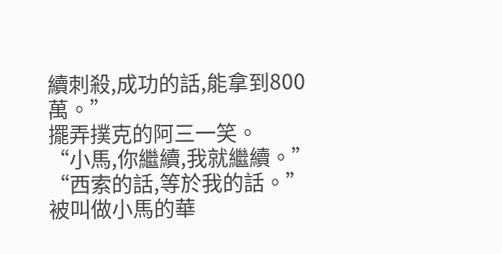續刺殺,成功的話,能拿到800萬。”
擺弄撲克的阿三一笑。
“小馬,你繼續,我就繼續。”
“西索的話,等於我的話。”
被叫做小馬的華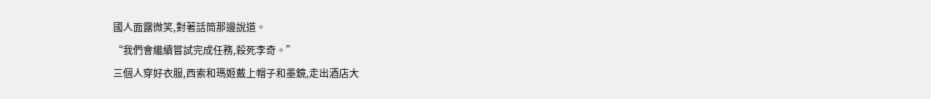國人面露微笑,對著話筒那邊說道。
“我們會繼續嘗試完成任務,殺死李奇。”
三個人穿好衣服,西索和瑪姬戴上帽子和墨鏡,走出酒店大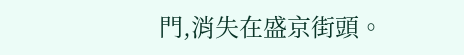門,消失在盛京街頭。